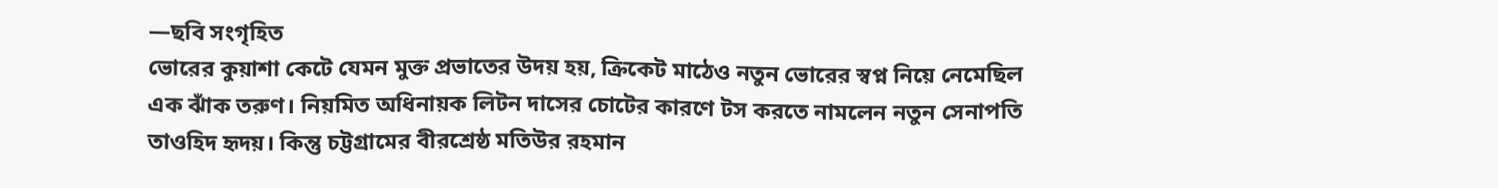—ছবি সংগৃহিত
ভোরের কুয়াশা কেটে যেমন মুক্ত প্রভাতের উদয় হয়, ক্রিকেট মাঠেও নতুন ভোরের স্বপ্ন নিয়ে নেমেছিল এক ঝাঁক তরুণ। নিয়মিত অধিনায়ক লিটন দাসের চোটের কারণে টস করতে নামলেন নতুন সেনাপতি তাওহিদ হৃদয়। কিন্তু চট্টগ্রামের বীরশ্রেষ্ঠ মতিউর রহমান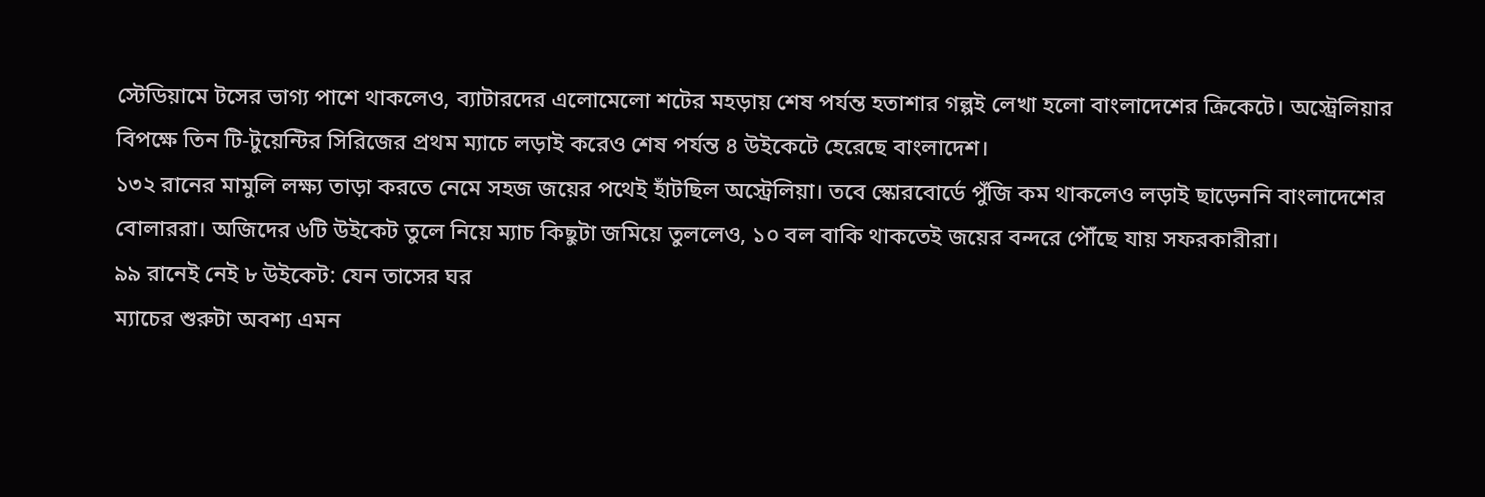স্টেডিয়ামে টসের ভাগ্য পাশে থাকলেও, ব্যাটারদের এলোমেলো শটের মহড়ায় শেষ পর্যন্ত হতাশার গল্পই লেখা হলো বাংলাদেশের ক্রিকেটে। অস্ট্রেলিয়ার বিপক্ষে তিন টি-টুয়েন্টির সিরিজের প্রথম ম্যাচে লড়াই করেও শেষ পর্যন্ত ৪ উইকেটে হেরেছে বাংলাদেশ।
১৩২ রানের মামুলি লক্ষ্য তাড়া করতে নেমে সহজ জয়ের পথেই হাঁটছিল অস্ট্রেলিয়া। তবে স্কোরবোর্ডে পুঁজি কম থাকলেও লড়াই ছাড়েননি বাংলাদেশের বোলাররা। অজিদের ৬টি উইকেট তুলে নিয়ে ম্যাচ কিছুটা জমিয়ে তুললেও, ১০ বল বাকি থাকতেই জয়ের বন্দরে পৌঁছে যায় সফরকারীরা।
৯৯ রানেই নেই ৮ উইকেট: যেন তাসের ঘর
ম্যাচের শুরুটা অবশ্য এমন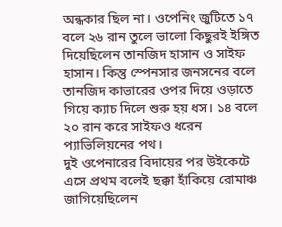অন্ধকার ছিল না। ওপেনিং জুটিতে ১৭ বলে ২৬ রান তুলে ভালো কিছুরই ইঙ্গিত দিয়েছিলেন তানজিদ হাসান ও সাইফ হাসান। কিন্তু স্পেনসার জনসনের বলে তানজিদ কাভারের ওপর দিয়ে ওড়াতে গিয়ে ক্যাচ দিলে শুরু হয় ধস। ১৪ বলে ২০ রান করে সাইফও ধরেন প্যাভিলিয়নের পথ।
দুই ওপেনারের বিদায়ের পর উইকেটে এসে প্রথম বলেই ছক্কা হাঁকিয়ে রোমাঞ্চ জাগিয়েছিলেন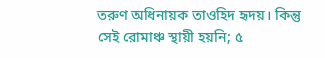তরুণ অধিনায়ক তাওহিদ হৃদয়। কিন্তু সেই রোমাঞ্চ স্থায়ী হয়নি; ৫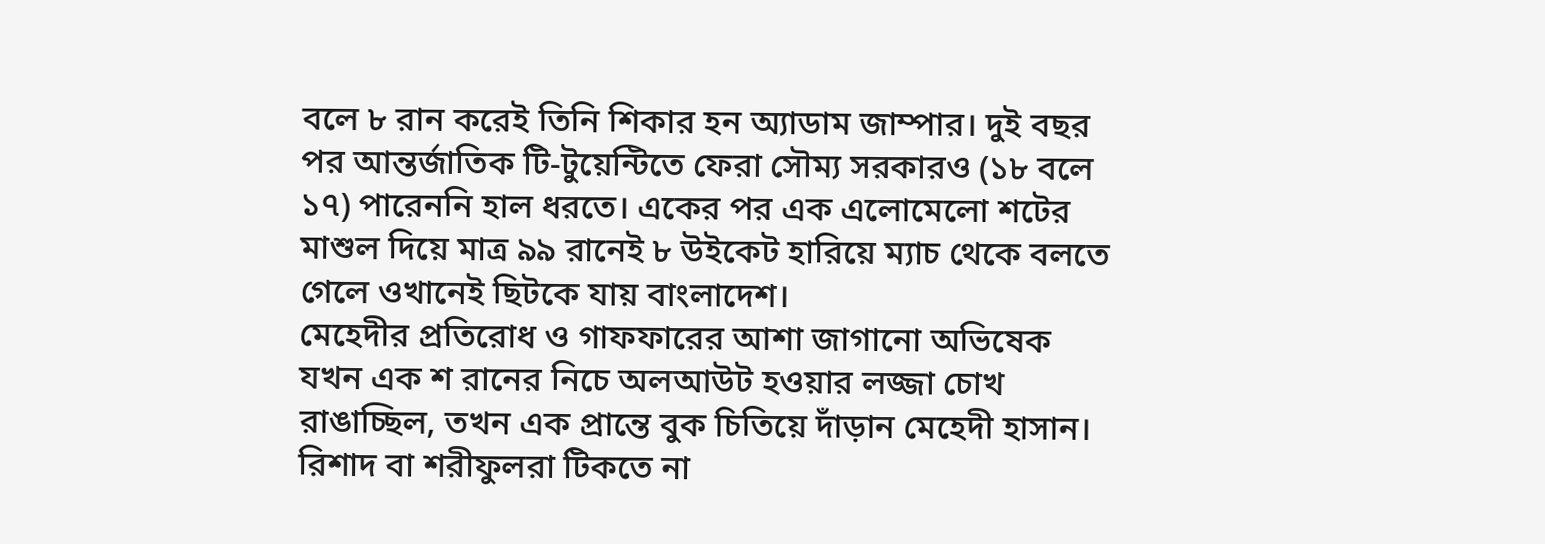বলে ৮ রান করেই তিনি শিকার হন অ্যাডাম জাম্পার। দুই বছর পর আন্তর্জাতিক টি-টুয়েন্টিতে ফেরা সৌম্য সরকারও (১৮ বলে ১৭) পারেননি হাল ধরতে। একের পর এক এলোমেলো শটের মাশুল দিয়ে মাত্র ৯৯ রানেই ৮ উইকেট হারিয়ে ম্যাচ থেকে বলতে গেলে ওখানেই ছিটকে যায় বাংলাদেশ।
মেহেদীর প্রতিরোধ ও গাফফারের আশা জাগানো অভিষেক
যখন এক শ রানের নিচে অলআউট হওয়ার লজ্জা চোখ রাঙাচ্ছিল, তখন এক প্রান্তে বুক চিতিয়ে দাঁড়ান মেহেদী হাসান। রিশাদ বা শরীফুলরা টিকতে না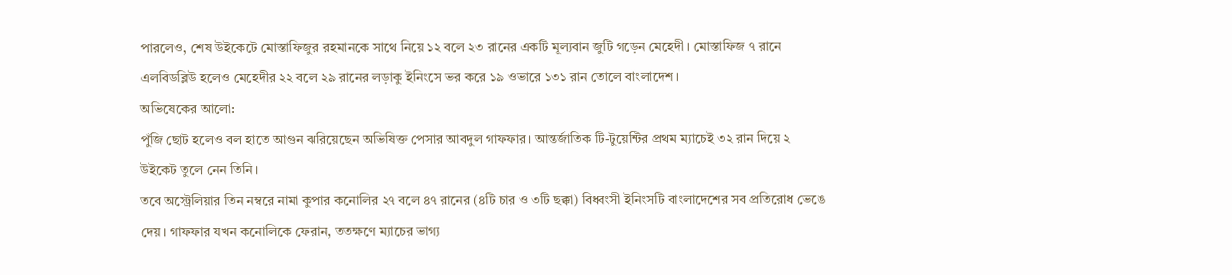পারলেও, শেষ উইকেটে মোস্তাফিজুর রহমানকে সাথে নিয়ে ১২ বলে ২৩ রানের একটি মূল্যবান জুটি গড়েন মেহেদী। মোস্তাফিজ ৭ রানে এলবিডব্লিউ হলেও মেহেদীর ২২ বলে ২৯ রানের লড়াকু ইনিংসে ভর করে ১৯ ওভারে ১৩১ রান তোলে বাংলাদেশ।
অভিষেকের আলো:
পুঁজি ছোট হলেও বল হাতে আগুন ঝরিয়েছেন অভিষিক্ত পেসার আবদুল গাফফার। আন্তর্জাতিক টি-টুয়েন্টির প্রথম ম্যাচেই ৩২ রান দিয়ে ২ উইকেট তুলে নেন তিনি।
তবে অস্ট্রেলিয়ার তিন নম্বরে নামা কুপার কনোলির ২৭ বলে ৪৭ রানের (৪টি চার ও ৩টি ছক্কা) বিধ্বংসী ইনিংসটি বাংলাদেশের সব প্রতিরোধ ভেঙে দেয়। গাফফার যখন কনোলিকে ফেরান, ততক্ষণে ম্যাচের ভাগ্য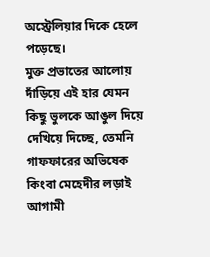অস্ট্রেলিয়ার দিকে হেলে পড়েছে।
মুক্ত প্রভাতের আলোয় দাঁড়িয়ে এই হার যেমন কিছু ভুলকে আঙুল দিয়ে দেখিয়ে দিচ্ছে, তেমনি গাফফারের অভিষেক কিংবা মেহেদীর লড়াই আগামী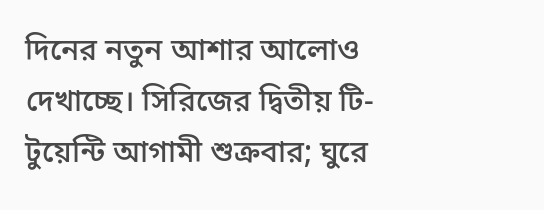দিনের নতুন আশার আলোও দেখাচ্ছে। সিরিজের দ্বিতীয় টি-টুয়েন্টি আগামী শুক্রবার; ঘুরে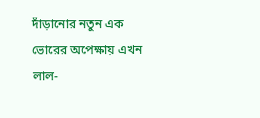দাঁড়ানোর নতুন এক ভোরের অপেক্ষায় এখন লাল-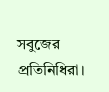সবুজের প্রতিনিধিরা।